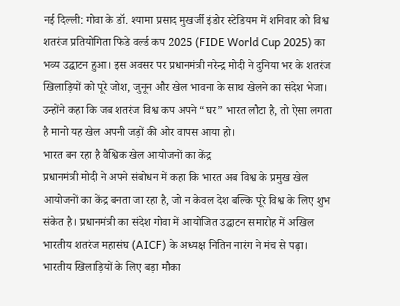नई दिल्ली: गोवा के डॉ. श्यामा प्रसाद मुखर्जी इंडोर स्टेडियम में शनिवार को विश्व शतरंज प्रतियोगिता फिडे वर्ल्ड कप 2025 (FIDE World Cup 2025) का भव्य उद्घाटन हुआ। इस अवसर पर प्रधानमंत्री नरेन्द्र मोदी ने दुनिया भर के शतरंज खिलाड़ियों को पूरे जोश, जुनून और खेल भावना के साथ खेलने का संदेश भेजा। उन्होंने कहा कि जब शतरंज विश्व कप अपने “घर” भारत लौटा है, तो ऐसा लगता है मानो यह खेल अपनी जड़ों की ओर वापस आया हो।
भारत बन रहा है वैश्विक खेल आयोजनों का केंद्र
प्रधानमंत्री मोदी ने अपने संबोधन में कहा कि भारत अब विश्व के प्रमुख खेल आयोजनों का केंद्र बनता जा रहा है, जो न केवल देश बल्कि पूरे विश्व के लिए शुभ संकेत है। प्रधानमंत्री का संदेश गोवा में आयोजित उद्घाटन समारोह में अखिल भारतीय शतरंज महासंघ (AICF) के अध्यक्ष नितिन नारंग ने मंच से पढ़ा।
भारतीय खिलाड़ियों के लिए बड़ा मौका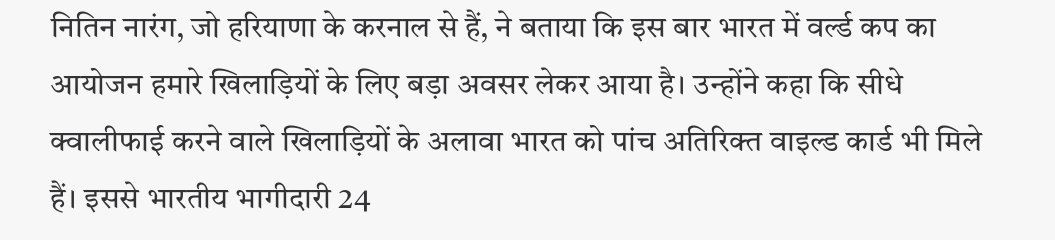नितिन नारंग, जो हरियाणा के करनाल से हैं, ने बताया कि इस बार भारत में वर्ल्ड कप का आयोजन हमारे खिलाड़ियों के लिए बड़ा अवसर लेकर आया है। उन्होंने कहा कि सीधे क्वालीफाई करने वाले खिलाड़ियों के अलावा भारत को पांच अतिरिक्त वाइल्ड कार्ड भी मिले हैं। इससे भारतीय भागीदारी 24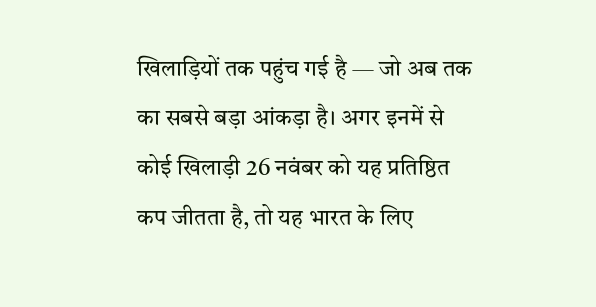खिलाड़ियों तक पहुंच गई है — जो अब तक का सबसे बड़ा आंकड़ा है। अगर इनमें से कोई खिलाड़ी 26 नवंबर को यह प्रतिष्ठित कप जीतता है, तो यह भारत के लिए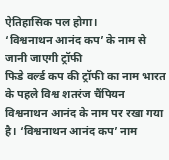ऐतिहासिक पल होगा।
‘विश्वनाथन आनंद कप’ के नाम से जानी जाएगी ट्रॉफी
फिडे वर्ल्ड कप की ट्रॉफी का नाम भारत के पहले विश्व शतरंज चैंपियन विश्वनाथन आनंद के नाम पर रखा गया है। ‘विश्वनाथन आनंद कप’ नाम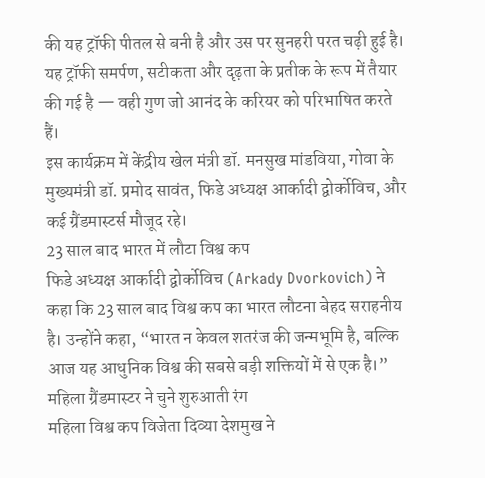की यह ट्रॉफी पीतल से बनी है और उस पर सुनहरी परत चढ़ी हुई है। यह ट्रॉफी समर्पण, सटीकता और दृढ़ता के प्रतीक के रूप में तैयार की गई है — वही गुण जो आनंद के करियर को परिभाषित करते हैं।
इस कार्यक्रम में केंद्रीय खेल मंत्री डॉ. मनसुख मांडविया, गोवा के मुख्यमंत्री डॉ. प्रमोद सावंत, फिडे अध्यक्ष आर्कादी द्वोर्कोविच, और कई ग्रैंडमास्टर्स मौजूद रहे।
23 साल बाद भारत में लौटा विश्व कप
फिडे अध्यक्ष आर्कादी द्वोर्कोविच (Arkady Dvorkovich) ने कहा कि 23 साल बाद विश्व कप का भारत लौटना बेहद सराहनीय है। उन्होंने कहा, “भारत न केवल शतरंज की जन्मभूमि है, बल्कि आज यह आधुनिक विश्व की सबसे बड़ी शक्तियों में से एक है।”
महिला ग्रैंडमास्टर ने चुने शुरुआती रंग
महिला विश्व कप विजेता दिव्या देशमुख ने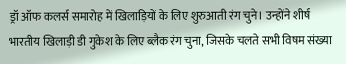ड्रॉ ऑफ कलर्स समारोह में खिलाड़ियों के लिए शुरुआती रंग चुने। उन्होंने शीर्ष भारतीय खिलाड़ी डी गुकेश के लिए ब्लैक रंग चुना, जिसके चलते सभी विषम संख्या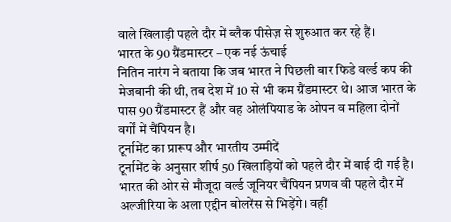वाले खिलाड़ी पहले दौर में ब्लैक पीसेज़ से शुरुआत कर रहे हैं।
भारत के 90 ग्रैंडमास्टर – एक नई ऊंचाई
नितिन नारंग ने बताया कि जब भारत ने पिछली बार फिडे वर्ल्ड कप की मेजबानी की थी, तब देश में 10 से भी कम ग्रैंडमास्टर थे। आज भारत के पास 90 ग्रैंडमास्टर हैं और वह ओलंपियाड के ओपन व महिला दोनों वर्गों में चैंपियन है।
टूर्नामेंट का प्रारूप और भारतीय उम्मीदें
टूर्नामेंट के अनुसार शीर्ष 50 खिलाड़ियों को पहले दौर में बाई दी गई है। भारत की ओर से मौजूदा वर्ल्ड जूनियर चैंपियन प्रणव वी पहले दौर में अल्जीरिया के अला एद्दीन बोलरेंस से भिड़ेंगे। वहीं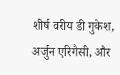शीर्ष वरीय डी गुकेश, अर्जुन एरिगैसी, और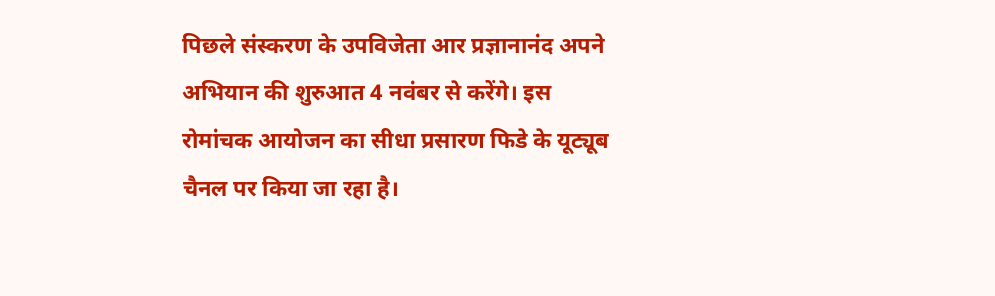पिछले संस्करण के उपविजेता आर प्रज्ञानानंद अपने अभियान की शुरुआत 4 नवंबर से करेंगे। इस रोमांचक आयोजन का सीधा प्रसारण फिडे के यूट्यूब चैनल पर किया जा रहा है।